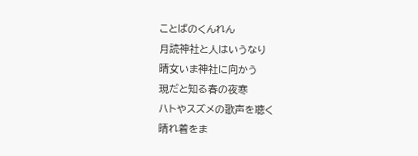ことばのくんれん
月読神社と人はいうなり
晴女いま神社に向かう
現だと知る春の夜寒
ハトやスズメの歌声を聴く
晴れ着をま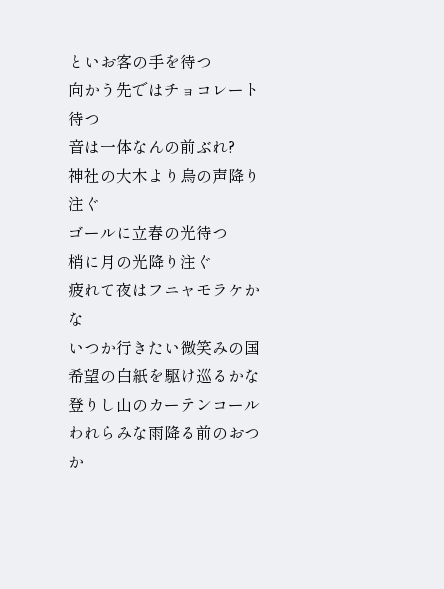といお客の手を待つ
向かう先ではチョコレート待つ
音は一体なんの前ぶれ?
神社の大木より烏の声降り注ぐ
ゴールに立春の光待つ
梢に月の光降り注ぐ
疲れて夜はフニャモラケかな
いつか行きたい微笑みの国
希望の白紙を駆け巡るかな
登りし山のカーテンコール
われらみな雨降る前のおつか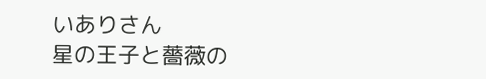いありさん
星の王子と薔薇の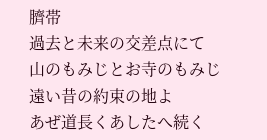臍帯
過去と未来の交差点にて
山のもみじとお寺のもみじ
遠い昔の約束の地よ
あぜ道長くあしたへ続く